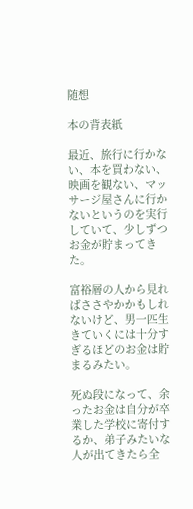随想

本の背表紙

最近、旅行に行かない、本を買わない、映画を観ない、マッサージ屋さんに行かないというのを実行していて、少しずつお金が貯まってきた。

富裕層の人から見ればささやかかもしれないけど、男一匹生きていくには十分すぎるほどのお金は貯まるみたい。

死ぬ段になって、余ったお金は自分が卒業した学校に寄付するか、弟子みたいな人が出てきたら全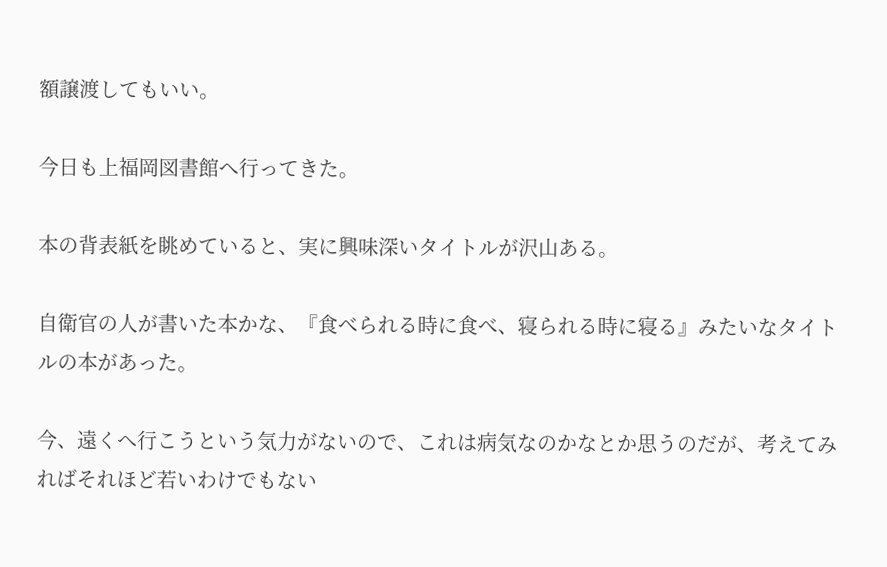額譲渡してもいい。

今日も上福岡図書館へ行ってきた。

本の背表紙を眺めていると、実に興味深いタイトルが沢山ある。

自衛官の人が書いた本かな、『食べられる時に食べ、寝られる時に寝る』みたいなタイトルの本があった。

今、遠くへ行こうという気力がないので、これは病気なのかなとか思うのだが、考えてみればそれほど若いわけでもない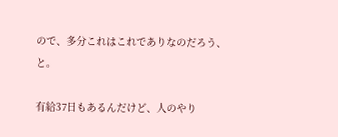ので、多分これはこれでありなのだろう、と。

有給37日もあるんだけど、人のやり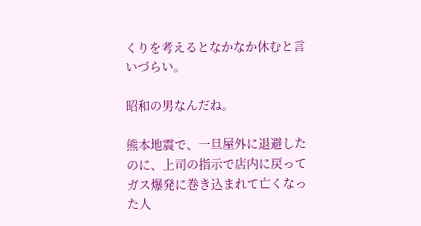くりを考えるとなかなか休むと言いづらい。

昭和の男なんだね。

熊本地震で、一旦屋外に退避したのに、上司の指示で店内に戻ってガス爆発に巻き込まれて亡くなった人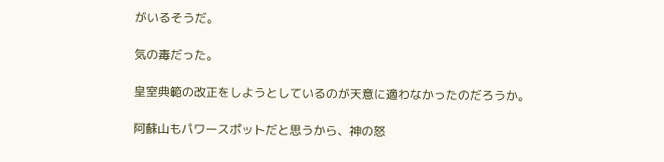がいるそうだ。

気の毒だった。

皇室典範の改正をしようとしているのが天意に適わなかったのだろうか。

阿蘇山もパワースポットだと思うから、神の怒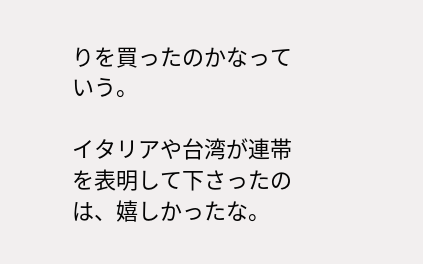りを買ったのかなっていう。

イタリアや台湾が連帯を表明して下さったのは、嬉しかったな。